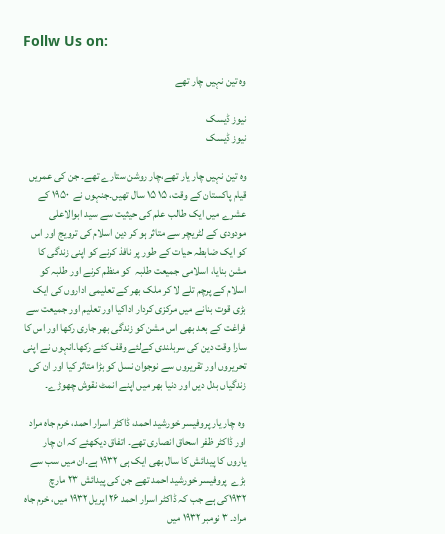Follw Us on:

وہ تین نہیں چار تھے

نیوز ڈیسک
نیوز ڈیسک

وہ تین نہیں چار یار تھے،چار روشن ستارے تھے۔ جن کی عمریں قیام پاکستان کے وقت، ۱۵ ۱۵ سال تھیں۔جنہوں نے  ۱۹۵۰ کے عشرے میں ایک طالب علم کی حیثیت سے سید ابوالاعلی مودودی کے لٹریچر سے متاثر ہو کر دین اسلام کی ترویج اور اس کو ایک ضابطہ حیات کے طور پر نافذ کرنے کو اپنی زندگی کا مشن بنایا، اسلامی جمیعت طلبہ  کو منظم کرنے اور طلبہ کو اسلام کے پرچم تلے لا کر ملک بھر کے تعلیمی اداروں کی ایک بڑی قوت بنانے میں مرکزی کردار اداکیا اور تعلیم اور جمیعت سے فراغت کے بعد بھی اس مشن کو زندگی بھر جاری رکھا اور اس کا سارا وقت دین کی سربلندی کےلئے وقف کئے رکھا۔انہوں نے اپنی تحریروں اور تقریروں سے نوجوان نسل کو بڑا متاثر کیا اور ان کی زندگیاں بدل دیں اور دنیا بھر میں اپنے انمٹ نقوش چھوڑے۔

 وہ چار یار پروفیسر خورشید احمد، ڈاکٹر اسرار احمد، خرم جاہ مراد اور ڈاکٹر ظفر اسحاق انصاری تھے۔ اتفاق دیکھئے کہ ان چار یاروں کا پیدائش کا سال بھی ایک ہی ۱۹۳۲ ہے۔ان میں سب سے بڑے  پروفیسر خورشید احمد تھے جن کی پیدائش ۲۳ مارچ ۱۹۳۲کی ہے جب کہ ڈاکٹر اسرار احمد ۲۶ اپریل ۱۹۳۲ میں، خرم جاہ مراد۔ ۳ نومبر ۱۹۳۲ میں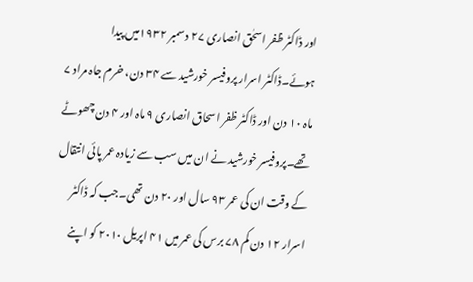اور ڈاکٹر ظفر اسحٰق انصاری ۲۷ دسمبر ۱۹۳۲میں پیدا ہوئے۔ڈاکٹر اسرار پروفیسر خورشید سے ۳۴ دن، خرم جاہ مراد ۷ ماہ ۱۰ دن اور ڈاکٹر ظفر اسحاق انصاری ۹ ماہ اور ۴ دن چھوٹے تھے۔پروفیسر خورشید نے ان میں سب سے زیادہ عمر پائی انتقال کے وقت ان کی عمر ۹۳ سال اور ۲۰ دن تھی۔جب کہ ڈاکٹر اسرار ۱۲ دن کم ۷۸ برس کی عمر میں ۴۱ اپریل ۲۰۱۰ کو اپنے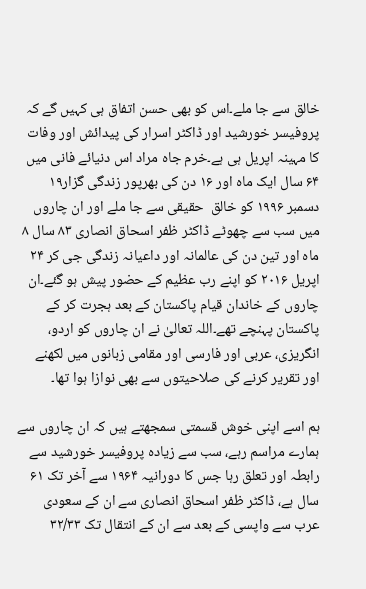خالق سے جا ملے۔اس کو بھی حسن اتفاق ہی کہیں گے کہ پروفیسر خورشید اور ڈاکٹر اسرار کی پیدائش اور وفات کا مہینہ اپریل ہی ہے۔خرم جاہ مراد اس دنیائے فانی میں ۶۴ سال ایک ماہ اور ۱۶ دن کی بھرپور زندگی گزار۱۹ دسمبر ۱۹۹۶ کو خالق  حقیقی سے جا ملے اور ان چاروں میں سب سے چھوٹے ڈاکٹر ظفر اسحاق انصاری ۸۳ سال ۸ ماہ اور تین دن کی عالمانہ اور داعیانہ زندگی جی کر ۲۴ اپریل ۲۰۱۶ کو اپنے رب عظیم کے حضور پیش ہو گئے۔ان چاروں کے خاندان قیام پاکستان کے بعد ہجرت کر کے پاکستان پہنچے تھے۔اللہ تعالیٰ نے ان چاروں کو اردو، انگریزی، عربی اور فارسی اور مقامی زبانوں میں لکھنے اور تقریر کرنے کی صلاحیتوں سے بھی نوازا ہوا تھا۔

ہم اسے اپنی خوش قسمتی سمجھتے ہیں کہ ان چاروں سے ہمارے مراسم رہے، سب سے زیادہ پروفیسر خورشید سے رابطہ اور تعلق رہا جس کا دورانیہ ۱۹۶۴ سے آخر تک ۶۱ سال ہے، ڈاکٹر ظفر اسحاق انصاری سے ان کے سعودی عرب سے واپسی کے بعد سے ان کے انتقال تک ۳۲/۳۳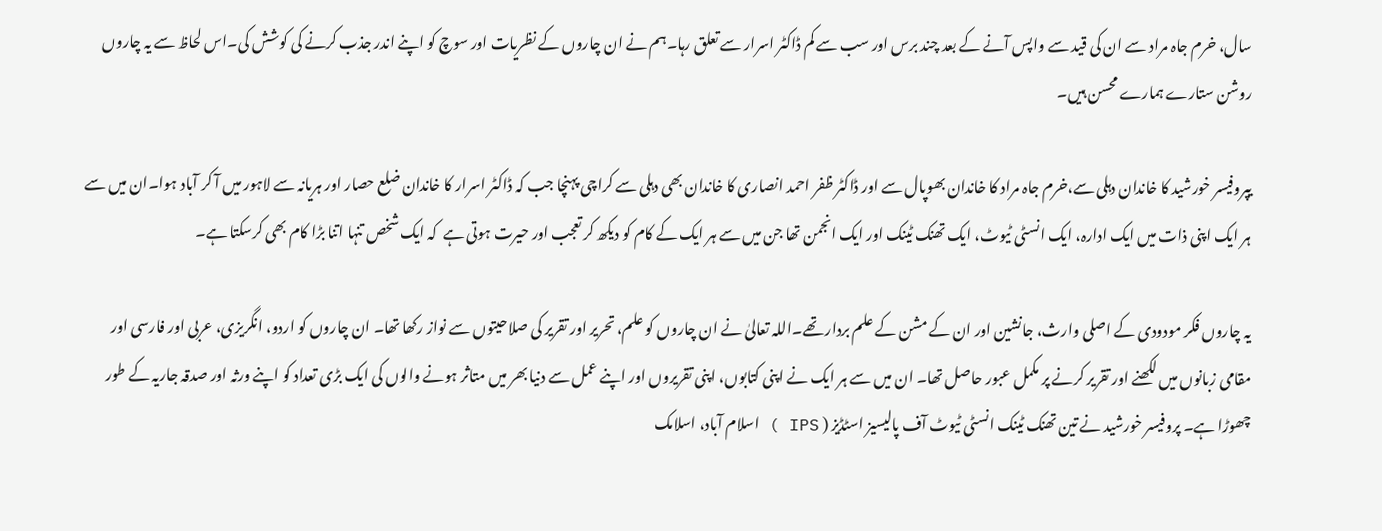سال، خرم جاہ مراد سے ان کی قید سے واپس آنے کے بعد چند برس اور سب سے کم ڈاکٹر اسرار سے تعلق رہا۔ہم نے ان چاروں کے نظریات اور سوچ کو اپنے اندر جذب کرنے کی کوشش کی۔اس لحاظ سے یہ چاروں روشن ستارے ہمارے محسن ہیں۔

یپروفیسر خورشید کا خاندان دہلی سے،خرم جاہ مراد کا خاندان بھوپال سے اور ڈاکٹر ظفر احمد انصاری کا خاندان بھی دہلی سے کراچی پہنچا جب کہ ڈاکٹر اسرار کا خاندان ضلع حصار اور ہریانہ سے لاہور میں آ کر آباد ہوا۔ان میں سے ہر ایک اپنی ذات میں ایک ادارہ، ایک انسٹی ٹیوٹ، ایک تھنک ٹینک اور ایک انجمن تھا جن میں سے ہر ایک کے کام کو دیکھ کر تعجب اور حیرت ہوتی ہے  کہ ایک شخص تنہا اتنا بڑا کام بھی کرسکتا ہے۔

یہ چاروں فکر مودودی کے اصلی وارث، جانشین اور ان کے مشن کے علم بردار تھے۔اللہ تعالیٰ نے ان چاروں کو علم، تحریر اور تقریر کی صلاحیتوں سے نواز رکھا تھا۔ ان چاروں کو اردو، انگریزی، عربی اور فارسی اور مقامی زبانوں میں لکھنے اور تقریر کرنے پر مکمل عبور حاصل تھا۔ ان میں سے ہر ایک نے اپنی کتابوں، اپنی تقریروں اور اپنے عمل سے دنیا بھر میں متاثر ہونے والوں کی ایک بڑی تعداد کو اپنے ورثہ اور صدقہ جاریہ کے طور چھوڑا ہے۔ پروفیسر خورشید نے تین تھنک ٹینک انسٹی ٹیوٹ آف پالیسیز اسٹڈیز ( IPS ) اسلام آباد، اسلامک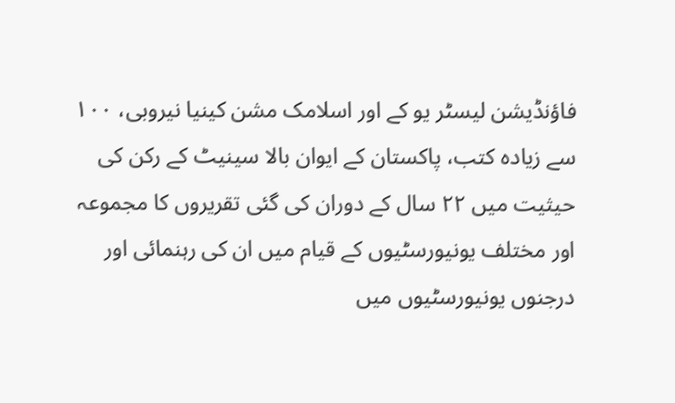فاؤنڈیشن لیسٹر یو کے اور اسلامک مشن کینیا نیروبی، ۱۰۰ سے زیادہ کتب، پاکستان کے ایوان بالا سینیٹ کے رکن کی حیثیت میں ۲۲ سال کے دوران کی گئی تقریروں کا مجموعہ اور مختلف یونیورسٹیوں کے قیام میں ان کی رہنمائی اور درجنوں یونیورسٹیوں میں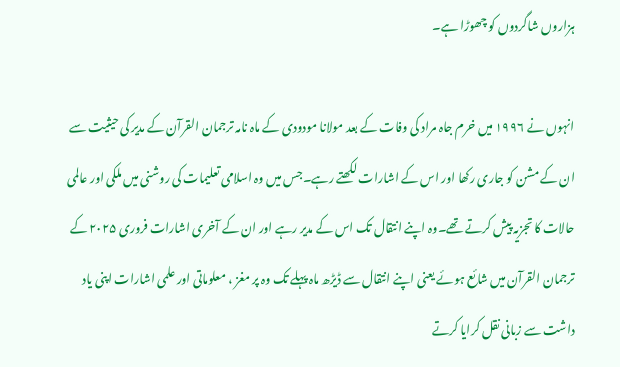ہزاروں شاگردوں کو چھوڑا ہے۔

انہوں نے ۱۹۹۶ میں خرم جاہ مراد کی وفات کے بعد مولانا مودودی کے ماہ نامہ ترجمان القرآن کے مدیر کی حیثیت سے ان کے مشن کو جاری رکھا اور اس کے اشارات لکھتے رہے۔جس میں وہ اسلامی تعلیمات کی روشنی میں ملکی اور عالمی حالات کا تجزیہ پیش کرتے تھے۔وہ اپنے انتقال تک اس کے مدیر رہے اور ان کے آخری اشارات فروری ۲۰۲۵ کے ترجمان القرآن میں شائع ہوئے یعنی اپنے انتقال سے ڈیڑھ ماہ پہلے تک وہ پر مغز ، معلوماتی اور علمی اشارات اپنی یاد داشت سے زبانی نقل کرایا کرتے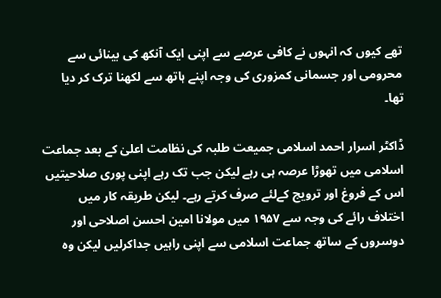تھے کیوں کہ انہوں نے کافی عرصے سے اپنی ایک آنکھ کی بینائی سے محرومی اور جسمانی کمزوری کی وجہ اپنے ہاتھ سے لکھنا ترک کر دیا تھا۔

ڈاکٹر اسرار احمد اسلامی جمیعت طلبہ کی نظامت اعلیٰ کے بعد جماعت اسلامی میں تھوڑا عرصہ ہی رہے لیکن جب تک رہے اپنی پوری صلاحیتیں اس کے فروغ اور ترویج کےلئے صرف کرتے رہے۔ لیکن طریقہ کار میں اختلاف رائے کی وجہ سے ۱۹۵۷ میں مولانا امین احسن اصلاحی اور دوسروں کے ساتھ جماعت اسلامی سے اپنی راہیں جداکرلیں لیکن وہ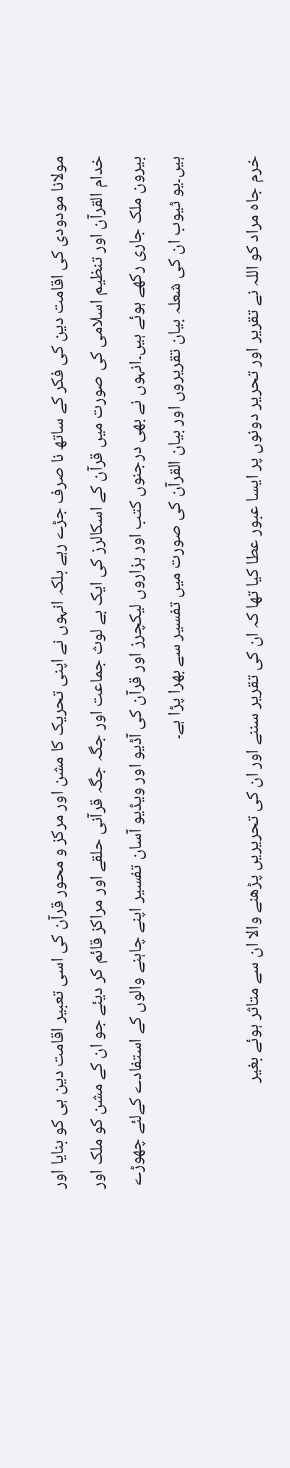مولانا مودودی کی اقامت دین کی فکر کے ساتھ نا صرف جڑے رہے بلکہ انہوں نے اپنی تحریک کا مشن اور مرکز و محور قرآن کی اسی تعبیر اقامت دین ہی کو بنایا اور خدام القرآن اور تنظیم اسلامی کی صورت میں قرآن کے اسکالرز کی ایک بے لوث جماعت اور جگہ جگہ قرآنی حلقے اور مراکز قائم کر دیئے جو ان کے مشن کو ملک اور بیرون ملک جاری رکھے ہوئے ہیں۔انہوں نے بھی درجنوں کتب اور ہزاروں لیکچرز اور قرآن کی آڈیو اور ویڈیو آسان تفسیر اپنے چاہنے والوں کے استفادے کےلئے چھوڑے ہیں۔یو ٹیوب ان کی شعلہ بیان تقریروں اور بیان القرآن کی صورت میں تفسیر سے بھرا پڑا ہے۔

خرم جاہ مراد کو اللہ نے تقریر اور تحریر دونوں پر ایسا عبور عطا کیا تھا کہ ان کی تقریر سننے اور ان کی تحریریں پڑھنے والا ان سے متاثر ہوئے بغیر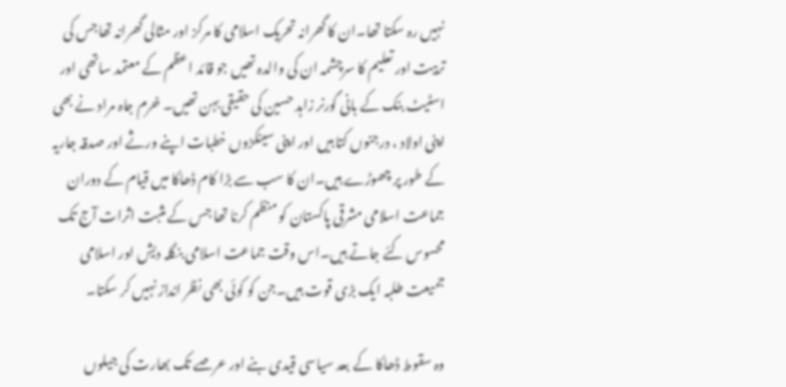نہیں رہ سکتا تھا۔ان کا گھرانہ تحریک اسلامی کا مرکز اور مثالی گھرانہ تھاجس کی تربیت اور تعلیم کا سرچشمہ ان کی والدہ تھیں جو قائد اعظم کے معتمد ساتھی اور اسٹیٹ بنک کے بانی گورنر زاہد حسین کی حقیقی بہن تھیں۔ خرم جاہ مراد نے بھی اپنی اولاد ، درجنوں کتابیں اور اپنی سینکڑوں خطبات اپنے ورثے اور صدقہ جاریہ کے طور پر چھوڑے ہیں۔ان کا سب سے بڑا کام ڈھاکا میں قیام کے دوران جماعت اسلامی مشرقی پاکستان کو منظم کرنا تھا جس کے مثبت اثرات آج تک محسوس کئے جاتے ہیں۔اس وقت جماعت اسلامی بنگلہ دیش اور اسلامی جمیعت طلبہ ایک بڑی قوت ہیں۔جن کو کوئی بھی نظر انداز نہیں کر سکتا۔

وہ سقوط ڈھاکا کے بعد سیاسی قیدی بنے اور عرصے تک بھارت کی جیلوں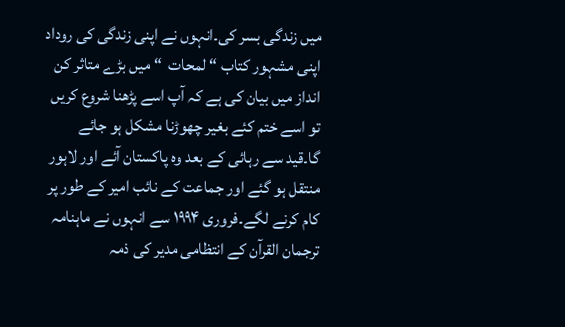میں زندگی بسر کی۔انہوں نے اپنی زندگی کی روداد اپنی مشہور کتاب “ لمحات  “ میں بڑے متاثر کن انداز میں بیان کی ہے کہ آپ اسے پڑھنا شروع کریں تو اسے ختم کئے بغیر چھوڑنا مشکل ہو جائے گا۔قید سے رہائی کے بعد وہ پاکستان آئے اور لاہور منتقل ہو گئے اور جماعت کے نائب امیر کے طور پر کام کرنے لگے۔فروری ۱۹۹۴ سے انہوں نے ماہنامہ ترجمان القرآن کے انتظامی مدیر کی ذمہ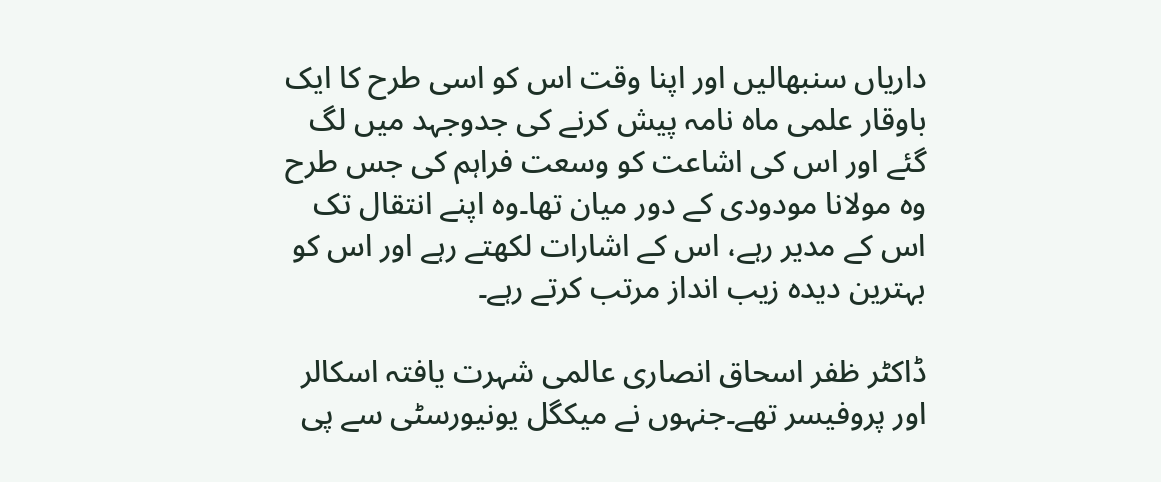داریاں سنبھالیں اور اپنا وقت اس کو اسی طرح کا ایک باوقار علمی ماہ نامہ پیش کرنے کی جدوجہد میں لگ گئے اور اس کی اشاعت کو وسعت فراہم کی جس طرح وہ مولانا مودودی کے دور میان تھا۔وہ اپنے انتقال تک اس کے مدیر رہے، اس کے اشارات لکھتے رہے اور اس کو بہترین دیدہ زیب انداز مرتب کرتے رہے۔

ڈاکٹر ظفر اسحاق انصاری عالمی شہرت یافتہ اسکالر اور پروفیسر تھے۔جنہوں نے میکگل یونیورسٹی سے پی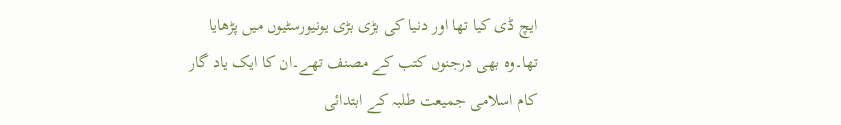ایچ ڈی کیا تھا اور دنیا کی بڑی بڑی یونیورسٹیوں میں پڑھایا تھا۔وہ بھی درجنوں کتب کے مصنف تھے۔ان کا ایک یاد گار کام اسلامی جمیعت طلبہ کے ابتدائی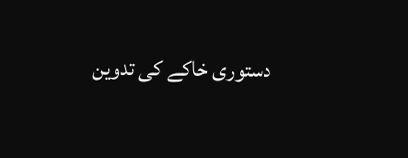دستوری خاکے کی تدوین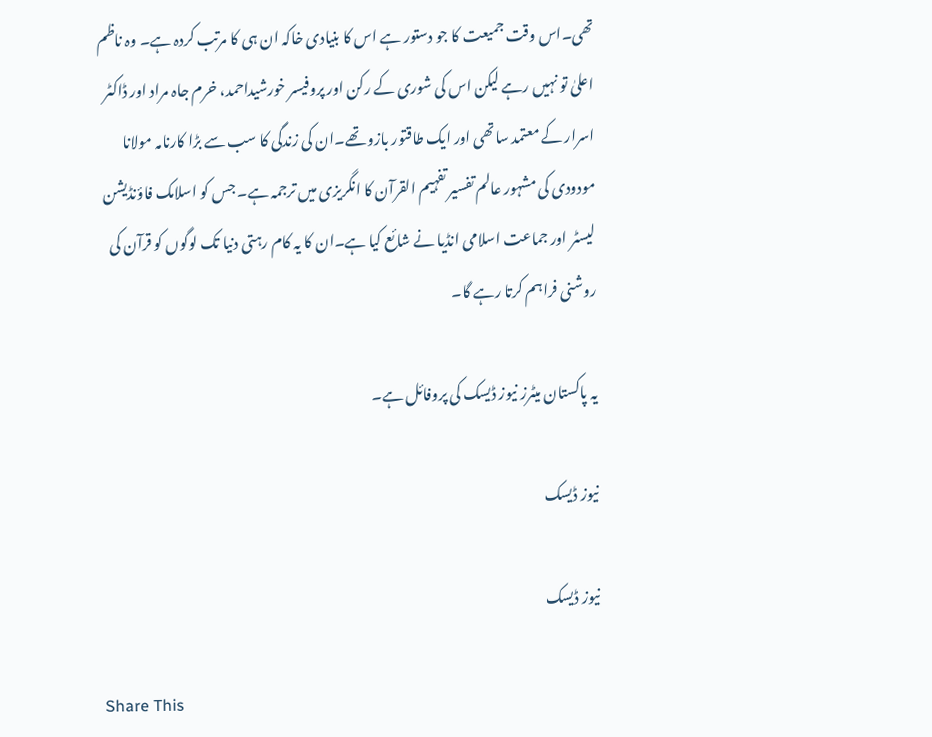تھی۔اس وقت جمیعت کا جو دستور ہے اس کا بنیادی خاکہ ان ہی کا مرتب کردہ ہے۔ وہ ناظم اعلیٰ تو نہیں رہے لیکن اس کی شوری کے رکن اور پروفیسر خورشیداحمد، خرم جاہ مراد اور ڈاکٹر اسرار کے معتمد ساتھی اور ایک طاقتور بازو تھے۔ان کی زندگی کا سب سے بڑا کارنامہ مولانا مودودی کی مشہور عالم تفسیر تفہیم القرآن کا انگریزی میں ترجمہ ہے۔ جس کو اسلامک فاؤنڈیشن لیسٹر اور جماعت اسلامی انڈیا نے شائع کیا ہے۔ان کا یہ کام رہتی دنیا تک لوگوں کو قرآن کی روشنی فراہم کرتا رہے گا۔

یہ پاکستان میٹرز نیوز ڈیسک کی پروفائل ہے۔

نیوز ڈیسک

نیوز ڈیسک

Share This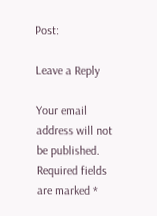Post:

Leave a Reply

Your email address will not be published. Required fields are marked *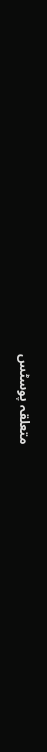متعلقہ پوسٹس